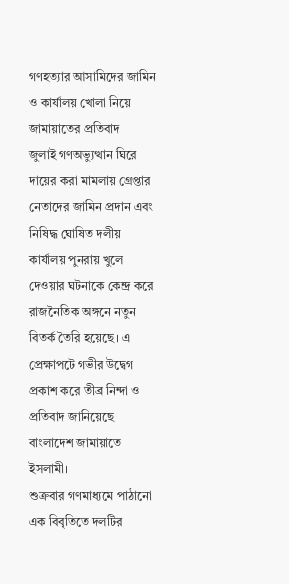গণহত্যার আসামিদের জামিন ও কার্যালয় খোলা নিয়ে জামায়াতের প্রতিবাদ
জুলাই গণঅভ্যুত্থান ঘিরে দায়ের করা মামলায় গ্রেপ্তার নেতাদের জামিন প্রদান এবং নিষিদ্ধ ঘোষিত দলীয় কার্যালয় পুনরায় খুলে দেওয়ার ঘটনাকে কেন্দ্র করে রাজনৈতিক অঙ্গনে নতুন বিতর্ক তৈরি হয়েছে। এ প্রেক্ষাপটে গভীর উদ্বেগ প্রকাশ করে তীব্র নিন্দা ও প্রতিবাদ জানিয়েছে বাংলাদেশ জামায়াতে ইসলামী।
শুক্রবার গণমাধ্যমে পাঠানো এক বিবৃতিতে দলটির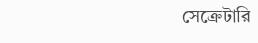সেক্রেটারি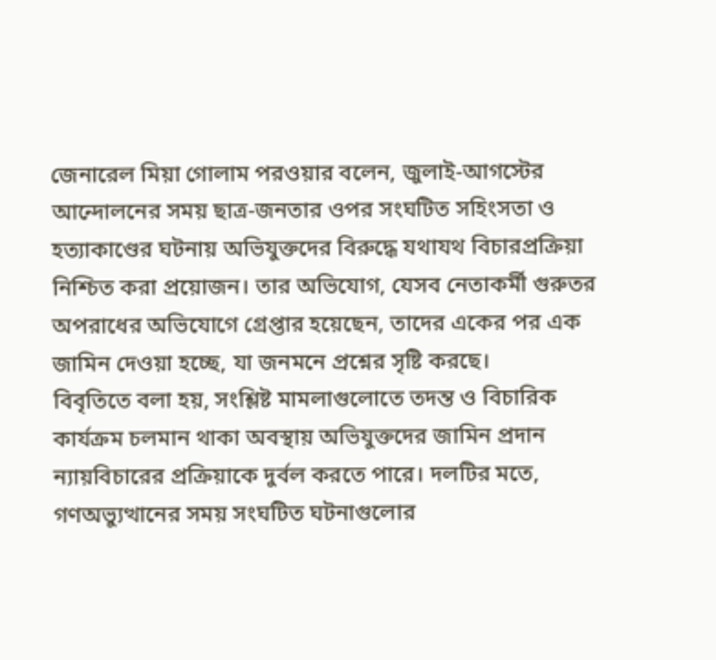জেনারেল মিয়া গোলাম পরওয়ার বলেন, জুলাই-আগস্টের আন্দোলনের সময় ছাত্র-জনতার ওপর সংঘটিত সহিংসতা ও হত্যাকাণ্ডের ঘটনায় অভিযুক্তদের বিরুদ্ধে যথাযথ বিচারপ্রক্রিয়া নিশ্চিত করা প্রয়োজন। তার অভিযোগ, যেসব নেতাকর্মী গুরুতর অপরাধের অভিযোগে গ্রেপ্তার হয়েছেন, তাদের একের পর এক জামিন দেওয়া হচ্ছে, যা জনমনে প্রশ্নের সৃষ্টি করছে।
বিবৃতিতে বলা হয়, সংশ্লিষ্ট মামলাগুলোতে তদন্ত ও বিচারিক কার্যক্রম চলমান থাকা অবস্থায় অভিযুক্তদের জামিন প্রদান ন্যায়বিচারের প্রক্রিয়াকে দুর্বল করতে পারে। দলটির মতে, গণঅভ্যুত্থানের সময় সংঘটিত ঘটনাগুলোর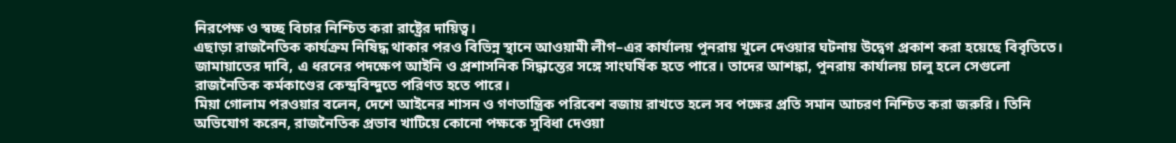নিরপেক্ষ ও স্বচ্ছ বিচার নিশ্চিত করা রাষ্ট্রের দায়িত্ব।
এছাড়া রাজনৈতিক কার্যক্রম নিষিদ্ধ থাকার পরও বিভিন্ন স্থানে আওয়ামী লীগ–এর কার্যালয় পুনরায় খুলে দেওয়ার ঘটনায় উদ্বেগ প্রকাশ করা হয়েছে বিবৃতিতে। জামায়াতের দাবি, এ ধরনের পদক্ষেপ আইনি ও প্রশাসনিক সিদ্ধান্তের সঙ্গে সাংঘর্ষিক হতে পারে। তাদের আশঙ্কা, পুনরায় কার্যালয় চালু হলে সেগুলো রাজনৈতিক কর্মকাণ্ডের কেন্দ্রবিন্দুতে পরিণত হতে পারে।
মিয়া গোলাম পরওয়ার বলেন, দেশে আইনের শাসন ও গণতান্ত্রিক পরিবেশ বজায় রাখতে হলে সব পক্ষের প্রতি সমান আচরণ নিশ্চিত করা জরুরি। তিনি অভিযোগ করেন, রাজনৈতিক প্রভাব খাটিয়ে কোনো পক্ষকে সুবিধা দেওয়া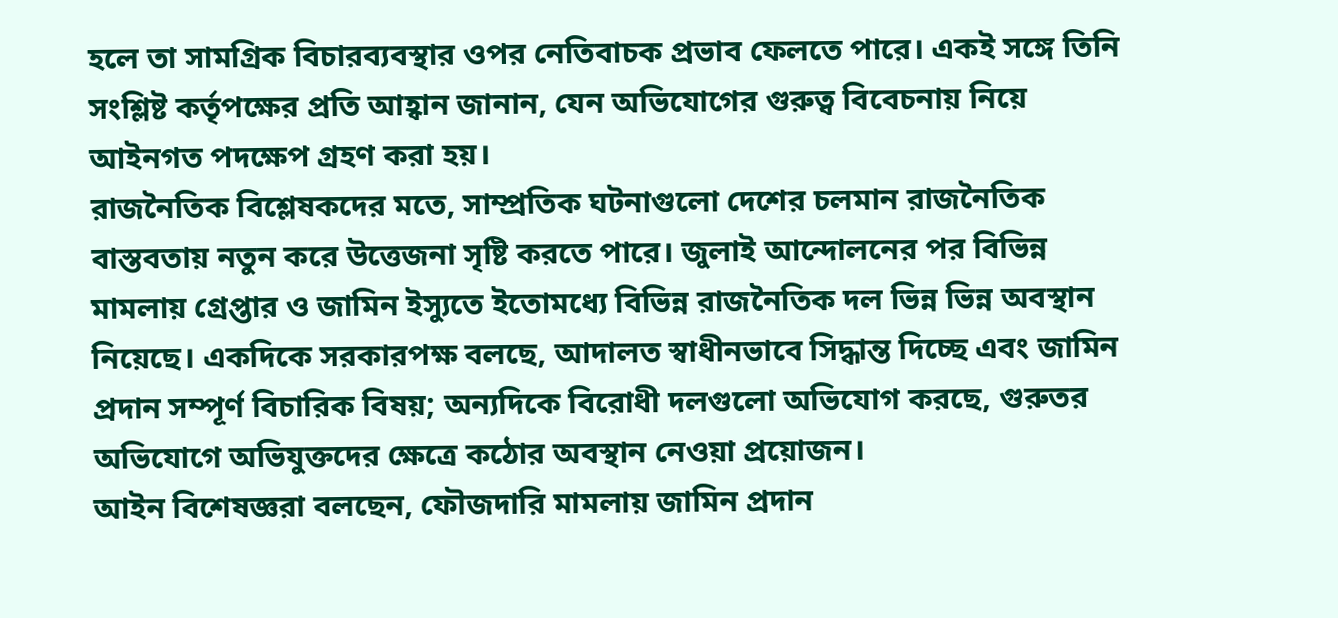হলে তা সামগ্রিক বিচারব্যবস্থার ওপর নেতিবাচক প্রভাব ফেলতে পারে। একই সঙ্গে তিনি সংশ্লিষ্ট কর্তৃপক্ষের প্রতি আহ্বান জানান, যেন অভিযোগের গুরুত্ব বিবেচনায় নিয়ে আইনগত পদক্ষেপ গ্রহণ করা হয়।
রাজনৈতিক বিশ্লেষকদের মতে, সাম্প্রতিক ঘটনাগুলো দেশের চলমান রাজনৈতিক বাস্তবতায় নতুন করে উত্তেজনা সৃষ্টি করতে পারে। জুলাই আন্দোলনের পর বিভিন্ন মামলায় গ্রেপ্তার ও জামিন ইস্যুতে ইতোমধ্যে বিভিন্ন রাজনৈতিক দল ভিন্ন ভিন্ন অবস্থান নিয়েছে। একদিকে সরকারপক্ষ বলছে, আদালত স্বাধীনভাবে সিদ্ধান্ত দিচ্ছে এবং জামিন প্রদান সম্পূর্ণ বিচারিক বিষয়; অন্যদিকে বিরোধী দলগুলো অভিযোগ করছে, গুরুতর অভিযোগে অভিযুক্তদের ক্ষেত্রে কঠোর অবস্থান নেওয়া প্রয়োজন।
আইন বিশেষজ্ঞরা বলছেন, ফৌজদারি মামলায় জামিন প্রদান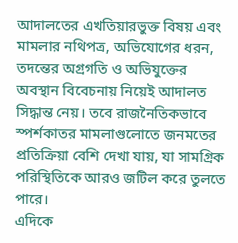আদালতের এখতিয়ারভুক্ত বিষয় এবং মামলার নথিপত্র, অভিযোগের ধরন, তদন্তের অগ্রগতি ও অভিযুক্তের অবস্থান বিবেচনায় নিয়েই আদালত সিদ্ধান্ত নেয়। তবে রাজনৈতিকভাবে স্পর্শকাতর মামলাগুলোতে জনমতের প্রতিক্রিয়া বেশি দেখা যায়, যা সামগ্রিক পরিস্থিতিকে আরও জটিল করে তুলতে পারে।
এদিকে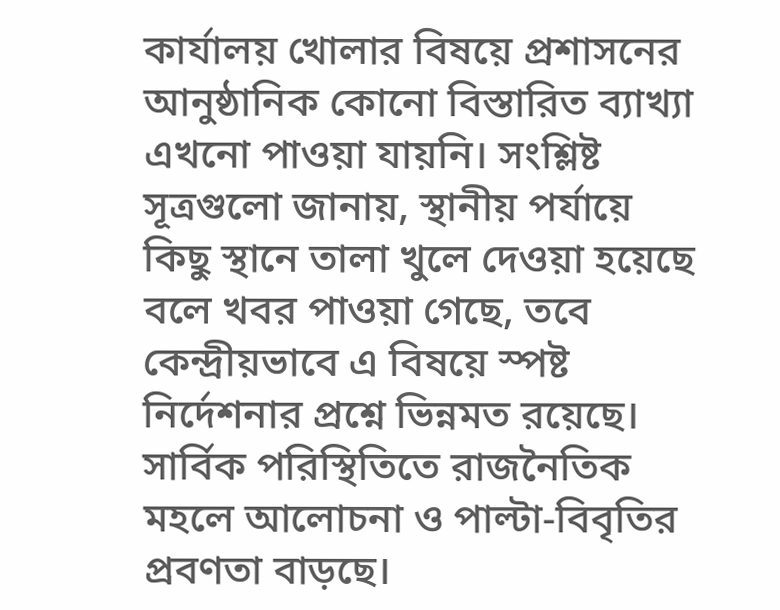কার্যালয় খোলার বিষয়ে প্রশাসনের আনুষ্ঠানিক কোনো বিস্তারিত ব্যাখ্যা এখনো পাওয়া যায়নি। সংশ্লিষ্ট সূত্রগুলো জানায়, স্থানীয় পর্যায়ে কিছু স্থানে তালা খুলে দেওয়া হয়েছে বলে খবর পাওয়া গেছে, তবে কেন্দ্রীয়ভাবে এ বিষয়ে স্পষ্ট নির্দেশনার প্রশ্নে ভিন্নমত রয়েছে।
সার্বিক পরিস্থিতিতে রাজনৈতিক মহলে আলোচনা ও পাল্টা-বিবৃতির প্রবণতা বাড়ছে।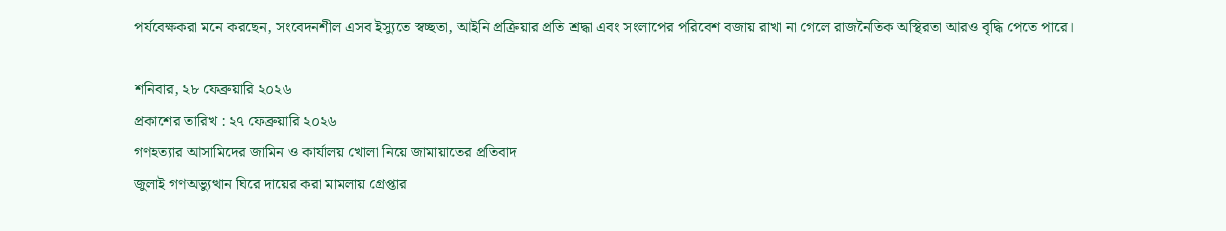পর্যবেক্ষকরা মনে করছেন, সংবেদনশীল এসব ইস্যুতে স্বচ্ছতা, আইনি প্রক্রিয়ার প্রতি শ্রদ্ধা এবং সংলাপের পরিবেশ বজায় রাখা না গেলে রাজনৈতিক অস্থিরতা আরও বৃদ্ধি পেতে পারে।

শনিবার, ২৮ ফেব্রুয়ারি ২০২৬
প্রকাশের তারিখ : ২৭ ফেব্রুয়ারি ২০২৬
গণহত্যার আসামিদের জামিন ও কার্যালয় খোলা নিয়ে জামায়াতের প্রতিবাদ
জুলাই গণঅভ্যুত্থান ঘিরে দায়ের করা মামলায় গ্রেপ্তার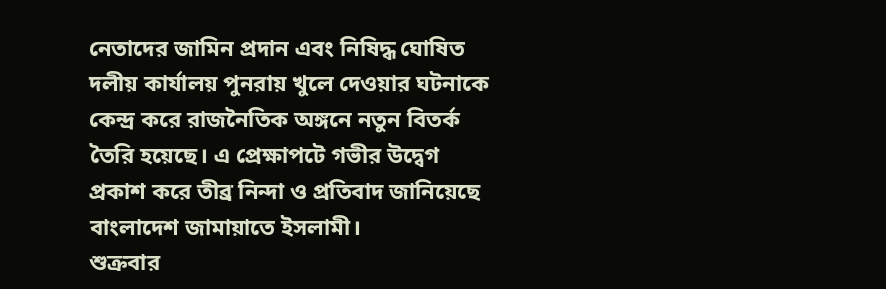নেতাদের জামিন প্রদান এবং নিষিদ্ধ ঘোষিত দলীয় কার্যালয় পুনরায় খুলে দেওয়ার ঘটনাকে কেন্দ্র করে রাজনৈতিক অঙ্গনে নতুন বিতর্ক তৈরি হয়েছে। এ প্রেক্ষাপটে গভীর উদ্বেগ প্রকাশ করে তীব্র নিন্দা ও প্রতিবাদ জানিয়েছে বাংলাদেশ জামায়াতে ইসলামী।
শুক্রবার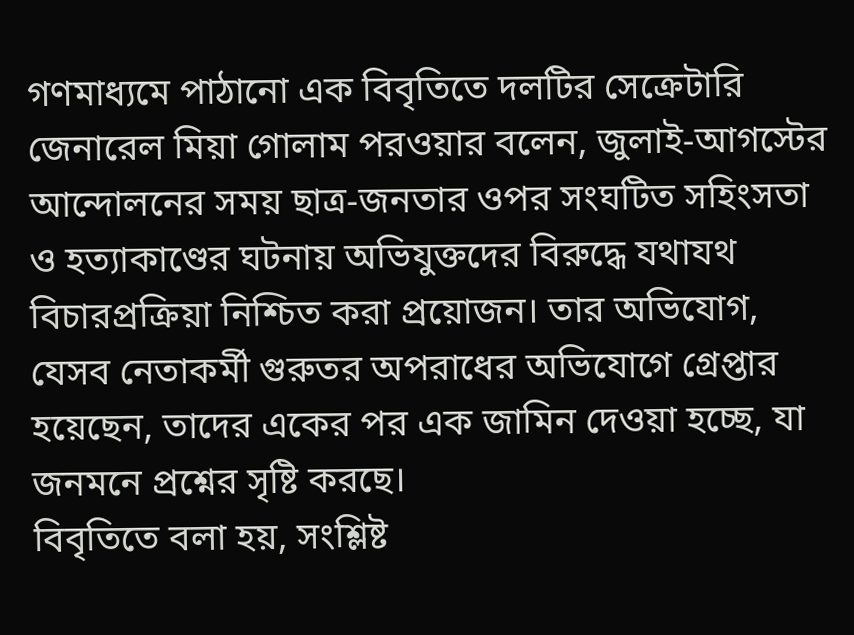গণমাধ্যমে পাঠানো এক বিবৃতিতে দলটির সেক্রেটারি জেনারেল মিয়া গোলাম পরওয়ার বলেন, জুলাই-আগস্টের আন্দোলনের সময় ছাত্র-জনতার ওপর সংঘটিত সহিংসতা ও হত্যাকাণ্ডের ঘটনায় অভিযুক্তদের বিরুদ্ধে যথাযথ বিচারপ্রক্রিয়া নিশ্চিত করা প্রয়োজন। তার অভিযোগ, যেসব নেতাকর্মী গুরুতর অপরাধের অভিযোগে গ্রেপ্তার হয়েছেন, তাদের একের পর এক জামিন দেওয়া হচ্ছে, যা জনমনে প্রশ্নের সৃষ্টি করছে।
বিবৃতিতে বলা হয়, সংশ্লিষ্ট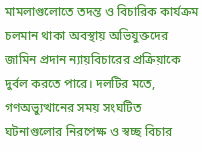মামলাগুলোতে তদন্ত ও বিচারিক কার্যক্রম চলমান থাকা অবস্থায় অভিযুক্তদের জামিন প্রদান ন্যায়বিচারের প্রক্রিয়াকে দুর্বল করতে পারে। দলটির মতে, গণঅভ্যুত্থানের সময় সংঘটিত ঘটনাগুলোর নিরপেক্ষ ও স্বচ্ছ বিচার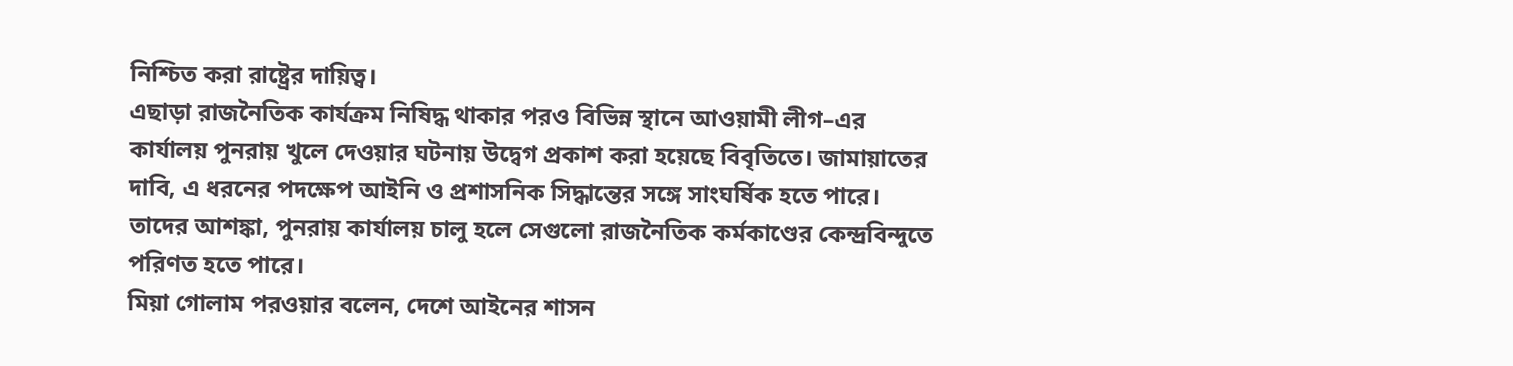নিশ্চিত করা রাষ্ট্রের দায়িত্ব।
এছাড়া রাজনৈতিক কার্যক্রম নিষিদ্ধ থাকার পরও বিভিন্ন স্থানে আওয়ামী লীগ–এর কার্যালয় পুনরায় খুলে দেওয়ার ঘটনায় উদ্বেগ প্রকাশ করা হয়েছে বিবৃতিতে। জামায়াতের দাবি, এ ধরনের পদক্ষেপ আইনি ও প্রশাসনিক সিদ্ধান্তের সঙ্গে সাংঘর্ষিক হতে পারে। তাদের আশঙ্কা, পুনরায় কার্যালয় চালু হলে সেগুলো রাজনৈতিক কর্মকাণ্ডের কেন্দ্রবিন্দুতে পরিণত হতে পারে।
মিয়া গোলাম পরওয়ার বলেন, দেশে আইনের শাসন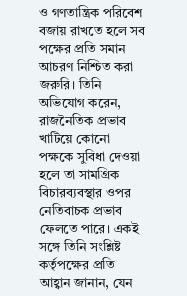ও গণতান্ত্রিক পরিবেশ বজায় রাখতে হলে সব পক্ষের প্রতি সমান আচরণ নিশ্চিত করা জরুরি। তিনি অভিযোগ করেন, রাজনৈতিক প্রভাব খাটিয়ে কোনো পক্ষকে সুবিধা দেওয়া হলে তা সামগ্রিক বিচারব্যবস্থার ওপর নেতিবাচক প্রভাব ফেলতে পারে। একই সঙ্গে তিনি সংশ্লিষ্ট কর্তৃপক্ষের প্রতি আহ্বান জানান, যেন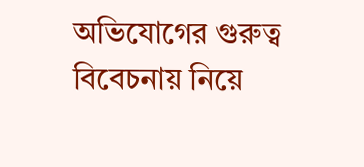অভিযোগের গুরুত্ব বিবেচনায় নিয়ে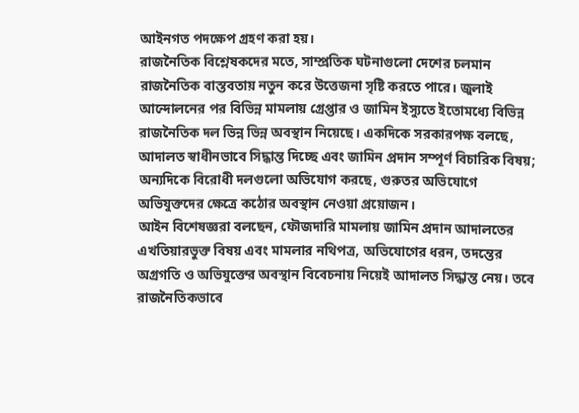আইনগত পদক্ষেপ গ্রহণ করা হয়।
রাজনৈতিক বিশ্লেষকদের মতে, সাম্প্রতিক ঘটনাগুলো দেশের চলমান রাজনৈতিক বাস্তবতায় নতুন করে উত্তেজনা সৃষ্টি করতে পারে। জুলাই আন্দোলনের পর বিভিন্ন মামলায় গ্রেপ্তার ও জামিন ইস্যুতে ইতোমধ্যে বিভিন্ন রাজনৈতিক দল ভিন্ন ভিন্ন অবস্থান নিয়েছে। একদিকে সরকারপক্ষ বলছে, আদালত স্বাধীনভাবে সিদ্ধান্ত দিচ্ছে এবং জামিন প্রদান সম্পূর্ণ বিচারিক বিষয়; অন্যদিকে বিরোধী দলগুলো অভিযোগ করছে, গুরুতর অভিযোগে অভিযুক্তদের ক্ষেত্রে কঠোর অবস্থান নেওয়া প্রয়োজন।
আইন বিশেষজ্ঞরা বলছেন, ফৌজদারি মামলায় জামিন প্রদান আদালতের এখতিয়ারভুক্ত বিষয় এবং মামলার নথিপত্র, অভিযোগের ধরন, তদন্তের অগ্রগতি ও অভিযুক্তের অবস্থান বিবেচনায় নিয়েই আদালত সিদ্ধান্ত নেয়। তবে রাজনৈতিকভাবে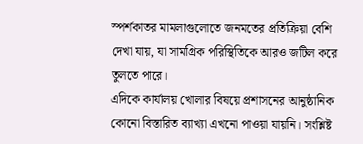স্পর্শকাতর মামলাগুলোতে জনমতের প্রতিক্রিয়া বেশি দেখা যায়, যা সামগ্রিক পরিস্থিতিকে আরও জটিল করে তুলতে পারে।
এদিকে কার্যালয় খোলার বিষয়ে প্রশাসনের আনুষ্ঠানিক কোনো বিস্তারিত ব্যাখ্যা এখনো পাওয়া যায়নি। সংশ্লিষ্ট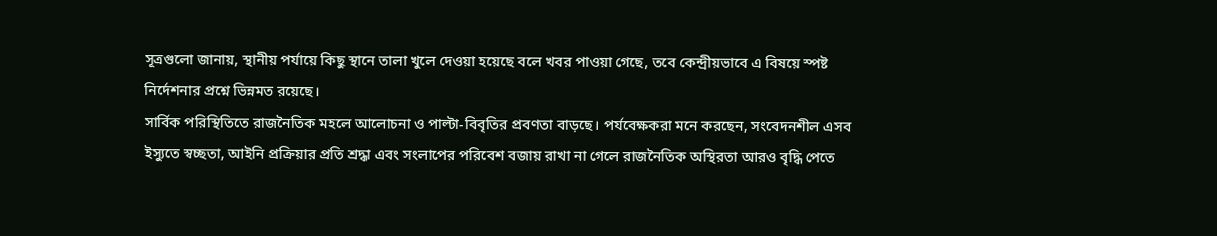সূত্রগুলো জানায়, স্থানীয় পর্যায়ে কিছু স্থানে তালা খুলে দেওয়া হয়েছে বলে খবর পাওয়া গেছে, তবে কেন্দ্রীয়ভাবে এ বিষয়ে স্পষ্ট নির্দেশনার প্রশ্নে ভিন্নমত রয়েছে।
সার্বিক পরিস্থিতিতে রাজনৈতিক মহলে আলোচনা ও পাল্টা-বিবৃতির প্রবণতা বাড়ছে। পর্যবেক্ষকরা মনে করছেন, সংবেদনশীল এসব ইস্যুতে স্বচ্ছতা, আইনি প্রক্রিয়ার প্রতি শ্রদ্ধা এবং সংলাপের পরিবেশ বজায় রাখা না গেলে রাজনৈতিক অস্থিরতা আরও বৃদ্ধি পেতে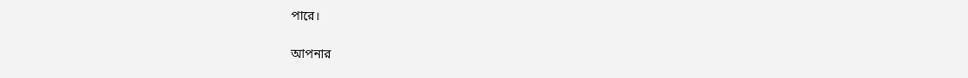পারে।

আপনার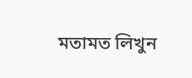মতামত লিখুন